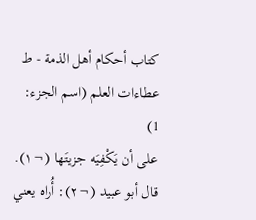كتاب أحكام أهل الذمة - ط عطاءات العلم (اسم الجزء: 1)
على أن يَكْفِيَه جزيتَها (¬١).
قال أبو عبيد (¬٢): أُراه يعني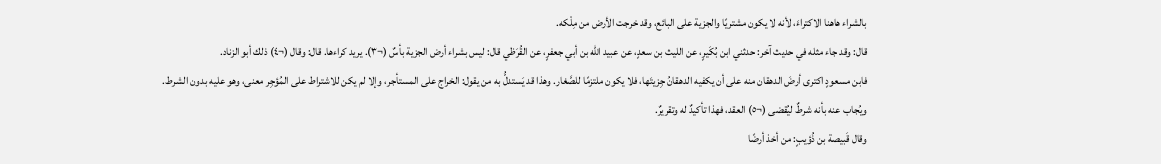بالشراء هاهنا الاكتراءَ، لأنه لا يكون مشتريًا والجزية على البائع، وقد خرجت الأرض من مِلْكه.
قال: وقد جاء مثله في حديث آخر: حدثني ابن بُكَيرٍ، عن الليث بن سعدٍ، عن عبيد الله بن أبي جعفرٍ، عن القُرَظي قال: ليس بشراء أرض الجزية بأسٌ (¬٣). يريد كراءها. قال: وقال (¬٤) ذلك أبو الزناد.
فابن مسعودٍ اكترى أرضَ الدهقان منه على أن يكفيه الدهقانُ جِزيتَها، فلا يكون ملتزمًا للصَّغار. وهذا قد يَستدلُّ به من يقول: الخراج على المستأجر، وإلا لم يكن للاشتراط على المُؤجِر معنى، وهو عليه بدون الشرط. ويُجاب عنه بأنه شرطٌ ليُقضى (¬٥) العقد، فهذا تأكيدٌ له وتقريرٌ.
وقال قَبيصة بن ذُؤيبٍ: من أخذ أرضًا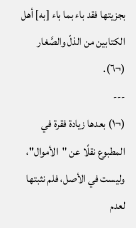بجزيتها فقد باء بما باء [به] أهل الكتابين من الذلّ والصَّغار (¬٦).
---
(¬١) بعدها زيادة فقرة في المطبوع نقلًا عن "الأموال"، وليست في الأصل، فلم نثبتها لعدم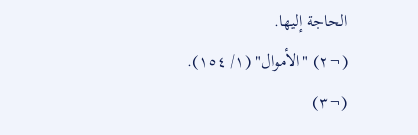الحاجة إليها.
(¬٢) "الأموال" (١/ ١٥٤).
(¬٣)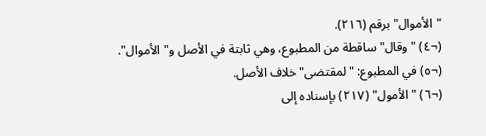"الأموال" برقم (٢١٦).
(¬٤) "وقال" ساقطة من المطبوع، وهي ثابتة في الأصل و"الأموال".
(¬٥) في المطبوع: "لمقتضى" خلاف الأصل.
(¬٦) "الأمول" (٢١٧) بإسناده إلى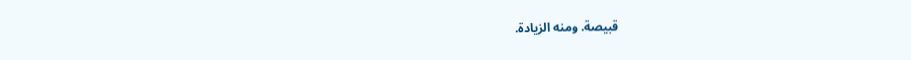قبيصة. ومنه الزيادة.